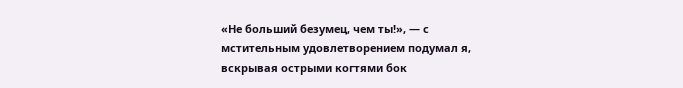«Не больший безумец, чем ты!», — с мстительным удовлетворением подумал я, вскрывая острыми когтями бок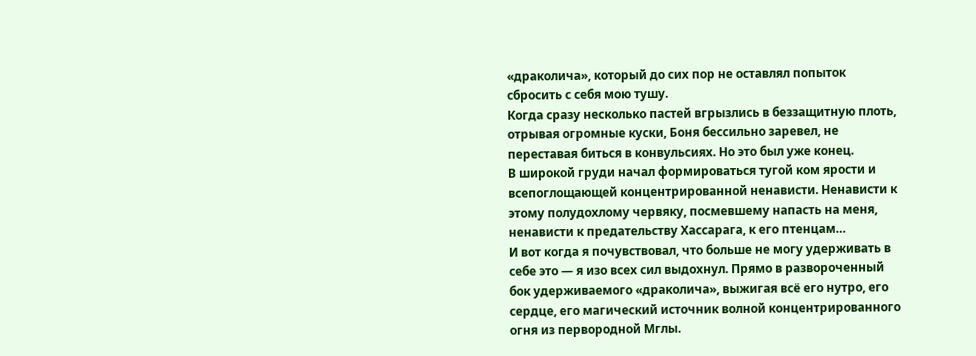«драколича», который до сих пор не оставлял попыток сбросить с себя мою тушу.
Когда сразу несколько пастей вгрызлись в беззащитную плоть, отрывая огромные куски, Боня бессильно заревел, не переставая биться в конвульсиях. Но это был уже конец.
В широкой груди начал формироваться тугой ком ярости и всепоглощающей концентрированной ненависти. Ненависти к этому полудохлому червяку, посмевшему напасть на меня, ненависти к предательству Хассарага, к его птенцам…
И вот когда я почувствовал, что больше не могу удерживать в себе это — я изо всех сил выдохнул. Прямо в развороченный бок удерживаемого «драколича», выжигая всё его нутро, его сердце, его магический источник волной концентрированного огня из первородной Мглы.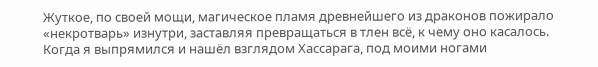Жуткое, по своей мощи, магическое пламя древнейшего из драконов пожирало «некротварь» изнутри, заставляя превращаться в тлен всё, к чему оно касалось. Когда я выпрямился и нашёл взглядом Хассарага, под моими ногами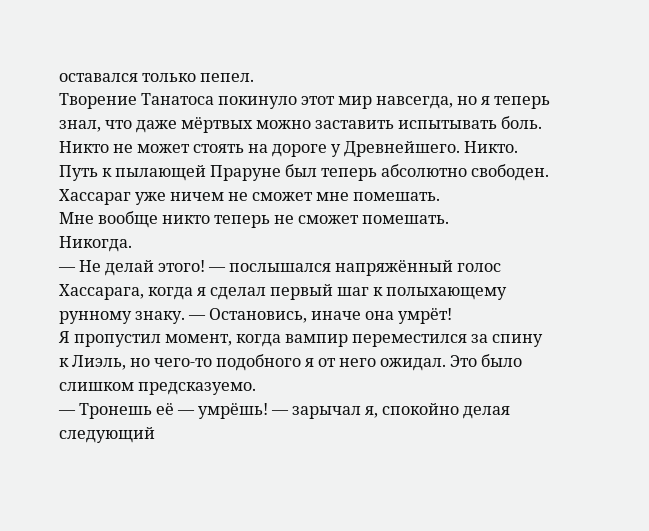оставался только пепел.
Творение Танатоса покинуло этот мир навсегда, но я теперь знал, что даже мёртвых можно заставить испытывать боль.
Никто не может стоять на дороге у Древнейшего. Никто.
Путь к пылающей Праруне был теперь абсолютно свободен. Хассараг уже ничем не сможет мне помешать.
Мне вообще никто теперь не сможет помешать.
Никогда.
— Не делай этого! — послышался напряжённый голос Хассарага, когда я сделал первый шаг к полыхающему рунному знаку. — Остановись, иначе она умрёт!
Я пропустил момент, когда вампир переместился за спину к Лиэль, но чего-то подобного я от него ожидал. Это было слишком предсказуемо.
— Тронешь её — умрёшь! — зарычал я, спокойно делая следующий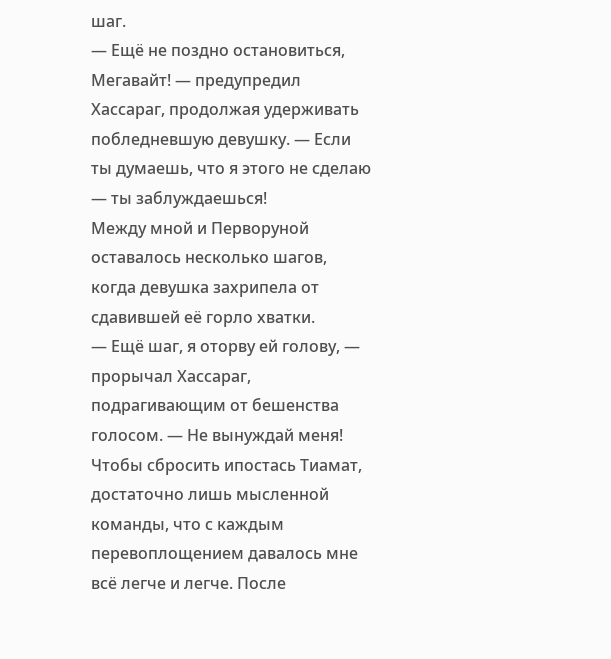шаг.
— Ещё не поздно остановиться, Мегавайт! — предупредил Хассараг, продолжая удерживать побледневшую девушку. — Если ты думаешь, что я этого не сделаю — ты заблуждаешься!
Между мной и Перворуной оставалось несколько шагов, когда девушка захрипела от сдавившей её горло хватки.
— Ещё шаг, я оторву ей голову, — прорычал Хассараг, подрагивающим от бешенства голосом. — Не вынуждай меня!
Чтобы сбросить ипостась Тиамат, достаточно лишь мысленной команды, что с каждым перевоплощением давалось мне всё легче и легче. После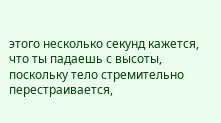этого несколько секунд кажется, что ты падаешь с высоты, поскольку тело стремительно перестраивается,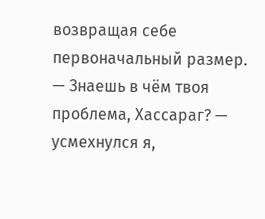возвращая себе первоначальный размер.
— Знаешь в чём твоя проблема, Хассараг? — усмехнулся я,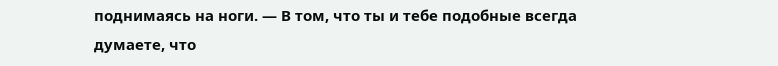поднимаясь на ноги. — В том, что ты и тебе подобные всегда думаете, что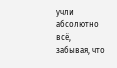учли абсолютно всё, забывая, что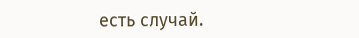есть случай.